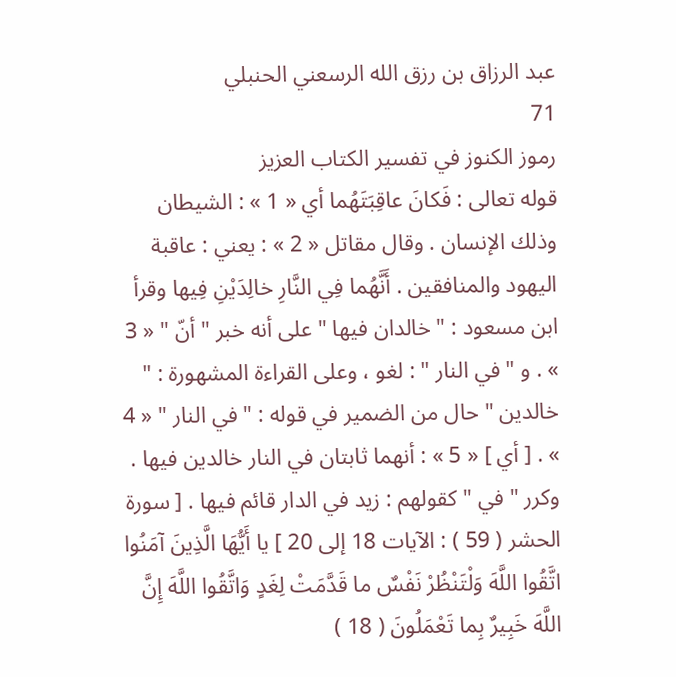عبد الرزاق بن رزق الله الرسعني الحنبلي
71
رموز الكنوز في تفسير الكتاب العزيز
قوله تعالى : فَكانَ عاقِبَتَهُما أي « 1 » : الشيطان وذلك الإنسان . وقال مقاتل « 2 » : يعني : عاقبة اليهود والمنافقين . أَنَّهُما فِي النَّارِ خالِدَيْنِ فِيها وقرأ ابن مسعود : " خالدان فيها " على أنه خبر " أنّ " « 3 » . و " في النار " : لغو ، وعلى القراءة المشهورة : " خالدين " حال من الضمير في قوله : " في النار " « 4 » . [ أي ] « 5 » : أنهما ثابتان في النار خالدين فيها . وكرر " في " كقولهم : زيد في الدار قائم فيها . [ سورة الحشر ( 59 ) : الآيات 18 إلى 20 ] يا أَيُّهَا الَّذِينَ آمَنُوا اتَّقُوا اللَّهَ وَلْتَنْظُرْ نَفْسٌ ما قَدَّمَتْ لِغَدٍ وَاتَّقُوا اللَّهَ إِنَّ اللَّهَ خَبِيرٌ بِما تَعْمَلُونَ ( 18 )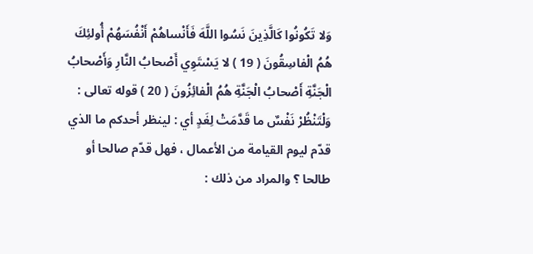وَلا تَكُونُوا كَالَّذِينَ نَسُوا اللَّهَ فَأَنْساهُمْ أَنْفُسَهُمْ أُولئِكَ هُمُ الْفاسِقُونَ ( 19 ) لا يَسْتَوِي أَصْحابُ النَّارِ وَأَصْحابُ الْجَنَّةِ أَصْحابُ الْجَنَّةِ هُمُ الْفائِزُونَ ( 20 ) قوله تعالى : وَلْتَنْظُرْ نَفْسٌ ما قَدَّمَتْ لِغَدٍ أي : لينظر أحدكم ما الذي قدّم ليوم القيامة من الأعمال ، فهل قدّم صالحا أو طالحا ؟ والمراد من ذلك :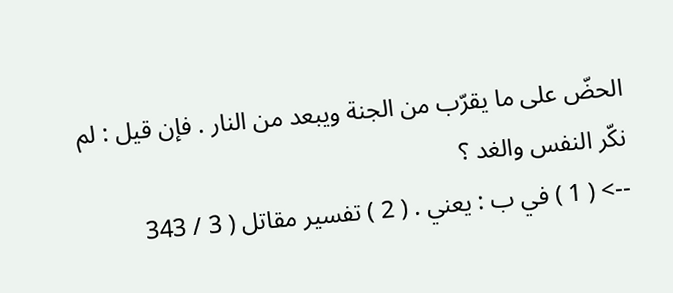الحضّ على ما يقرّب من الجنة ويبعد من النار . فإن قيل : لم نكّر النفس والغد ؟
--> ( 1 ) في ب : يعني . ( 2 ) تفسير مقاتل ( 3 / 343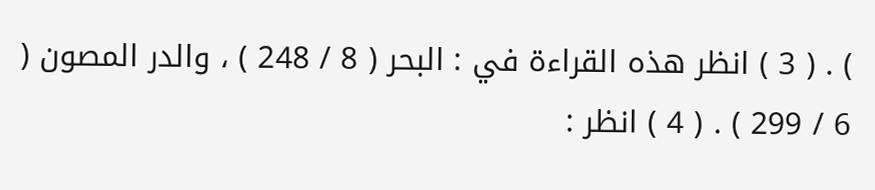) . ( 3 ) انظر هذه القراءة في : البحر ( 8 / 248 ) ، والدر المصون ( 6 / 299 ) . ( 4 ) انظر :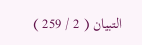التبيان ( 2 / 259 )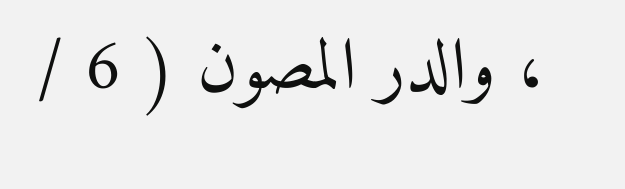، والدر المصون ( 6 /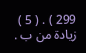299 ) . ( 5 ) زيادة من ب .